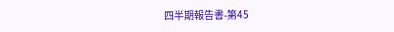四半期報告書-第45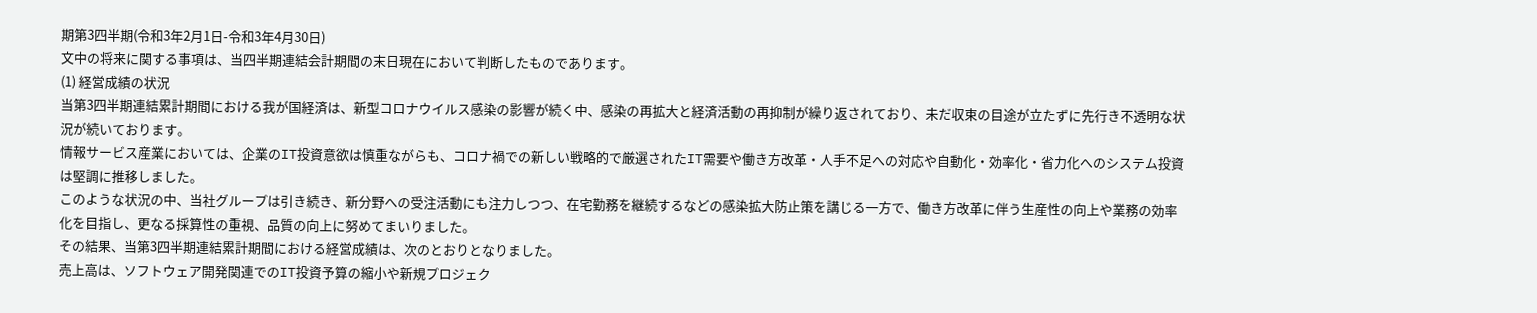期第3四半期(令和3年2月1日-令和3年4月30日)
文中の将来に関する事項は、当四半期連結会計期間の末日現在において判断したものであります。
(1) 経営成績の状況
当第3四半期連結累計期間における我が国経済は、新型コロナウイルス感染の影響が続く中、感染の再拡大と経済活動の再抑制が繰り返されており、未だ収束の目途が立たずに先行き不透明な状況が続いております。
情報サービス産業においては、企業のIT投資意欲は慎重ながらも、コロナ禍での新しい戦略的で厳選されたIT需要や働き方改革・人手不足への対応や自動化・効率化・省力化へのシステム投資は堅調に推移しました。
このような状況の中、当社グループは引き続き、新分野への受注活動にも注力しつつ、在宅勤務を継続するなどの感染拡大防止策を講じる一方で、働き方改革に伴う生産性の向上や業務の効率化を目指し、更なる採算性の重視、品質の向上に努めてまいりました。
その結果、当第3四半期連結累計期間における経営成績は、次のとおりとなりました。
売上高は、ソフトウェア開発関連でのIT投資予算の縮小や新規プロジェク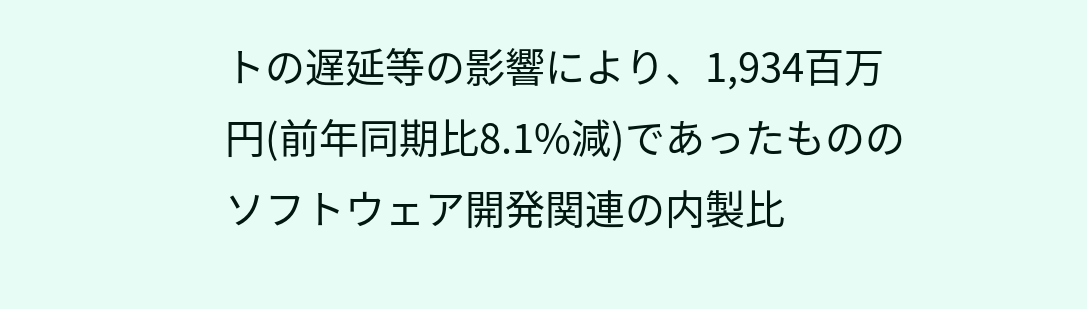トの遅延等の影響により、1,934百万円(前年同期比8.1%減)であったもののソフトウェア開発関連の内製比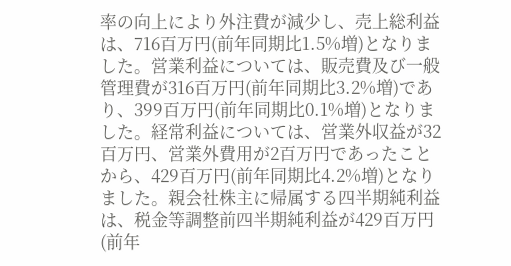率の向上により外注費が減少し、売上総利益は、716百万円(前年同期比1.5%増)となりました。営業利益については、販売費及び一般管理費が316百万円(前年同期比3.2%増)であり、399百万円(前年同期比0.1%増)となりました。経常利益については、営業外収益が32百万円、営業外費用が2百万円であったことから、429百万円(前年同期比4.2%増)となりました。親会社株主に帰属する四半期純利益は、税金等調整前四半期純利益が429百万円(前年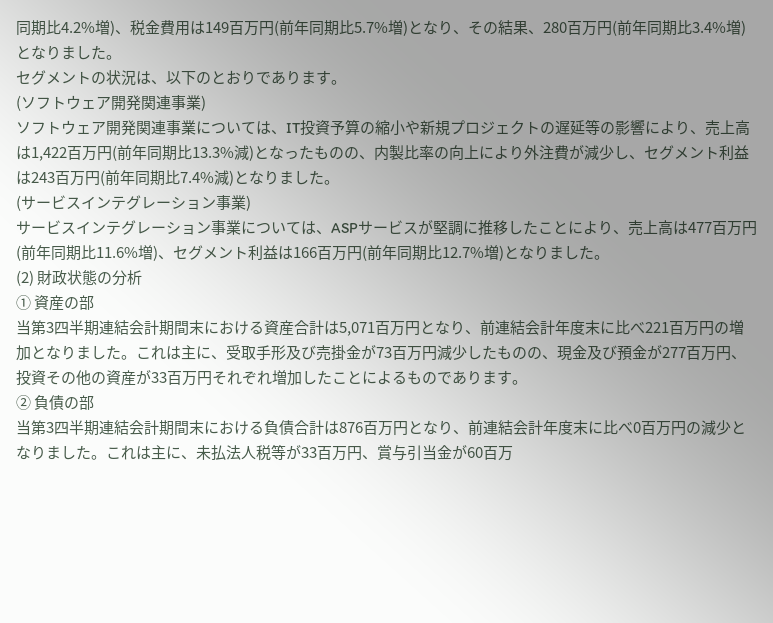同期比4.2%増)、税金費用は149百万円(前年同期比5.7%増)となり、その結果、280百万円(前年同期比3.4%増)となりました。
セグメントの状況は、以下のとおりであります。
(ソフトウェア開発関連事業)
ソフトウェア開発関連事業については、IT投資予算の縮小や新規プロジェクトの遅延等の影響により、売上高は1,422百万円(前年同期比13.3%減)となったものの、内製比率の向上により外注費が減少し、セグメント利益は243百万円(前年同期比7.4%減)となりました。
(サービスインテグレーション事業)
サービスインテグレーション事業については、ASPサービスが堅調に推移したことにより、売上高は477百万円(前年同期比11.6%増)、セグメント利益は166百万円(前年同期比12.7%増)となりました。
(2) 財政状態の分析
① 資産の部
当第3四半期連結会計期間末における資産合計は5,071百万円となり、前連結会計年度末に比べ221百万円の増加となりました。これは主に、受取手形及び売掛金が73百万円減少したものの、現金及び預金が277百万円、投資その他の資産が33百万円それぞれ増加したことによるものであります。
② 負債の部
当第3四半期連結会計期間末における負債合計は876百万円となり、前連結会計年度末に比べ0百万円の減少となりました。これは主に、未払法人税等が33百万円、賞与引当金が60百万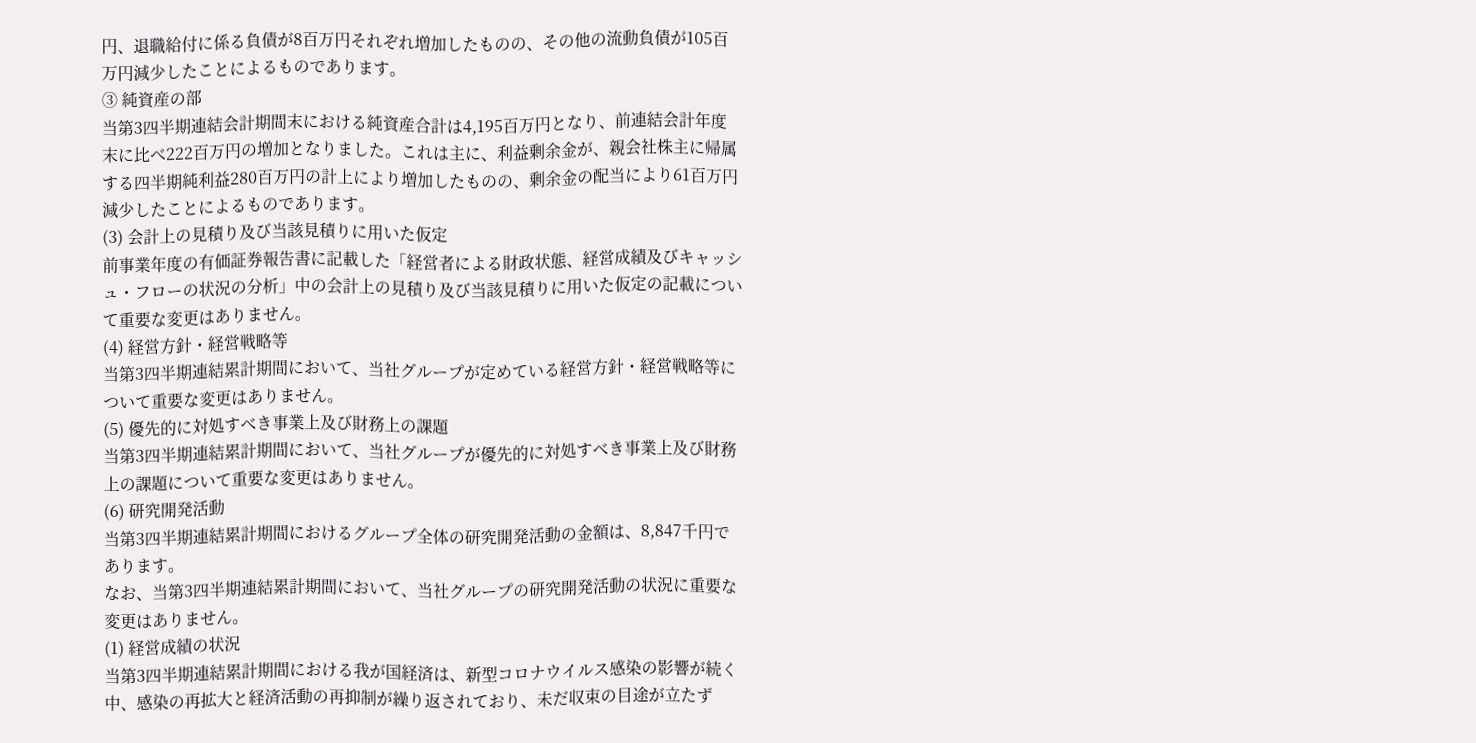円、退職給付に係る負債が8百万円それぞれ増加したものの、その他の流動負債が105百万円減少したことによるものであります。
③ 純資産の部
当第3四半期連結会計期間末における純資産合計は4,195百万円となり、前連結会計年度末に比べ222百万円の増加となりました。これは主に、利益剰余金が、親会社株主に帰属する四半期純利益280百万円の計上により増加したものの、剰余金の配当により61百万円減少したことによるものであります。
(3) 会計上の見積り及び当該見積りに用いた仮定
前事業年度の有価証券報告書に記載した「経営者による財政状態、経営成績及びキャッシュ・フローの状況の分析」中の会計上の見積り及び当該見積りに用いた仮定の記載について重要な変更はありません。
(4) 経営方針・経営戦略等
当第3四半期連結累計期間において、当社グループが定めている経営方針・経営戦略等について重要な変更はありません。
(5) 優先的に対処すべき事業上及び財務上の課題
当第3四半期連結累計期間において、当社グループが優先的に対処すべき事業上及び財務上の課題について重要な変更はありません。
(6) 研究開発活動
当第3四半期連結累計期間におけるグループ全体の研究開発活動の金額は、8,847千円であります。
なお、当第3四半期連結累計期間において、当社グループの研究開発活動の状況に重要な変更はありません。
(1) 経営成績の状況
当第3四半期連結累計期間における我が国経済は、新型コロナウイルス感染の影響が続く中、感染の再拡大と経済活動の再抑制が繰り返されており、未だ収束の目途が立たず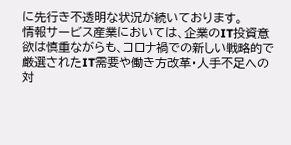に先行き不透明な状況が続いております。
情報サービス産業においては、企業のIT投資意欲は慎重ながらも、コロナ禍での新しい戦略的で厳選されたIT需要や働き方改革・人手不足への対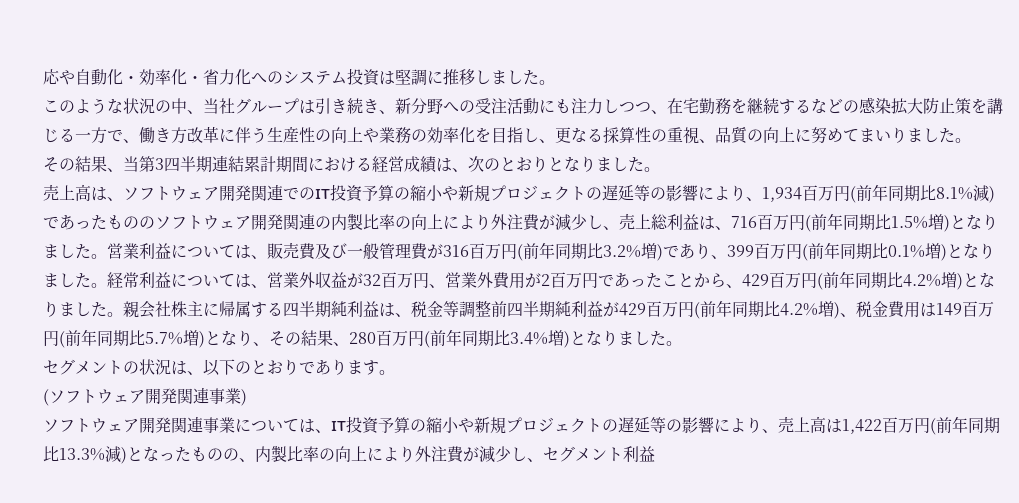応や自動化・効率化・省力化へのシステム投資は堅調に推移しました。
このような状況の中、当社グループは引き続き、新分野への受注活動にも注力しつつ、在宅勤務を継続するなどの感染拡大防止策を講じる一方で、働き方改革に伴う生産性の向上や業務の効率化を目指し、更なる採算性の重視、品質の向上に努めてまいりました。
その結果、当第3四半期連結累計期間における経営成績は、次のとおりとなりました。
売上高は、ソフトウェア開発関連でのIT投資予算の縮小や新規プロジェクトの遅延等の影響により、1,934百万円(前年同期比8.1%減)であったもののソフトウェア開発関連の内製比率の向上により外注費が減少し、売上総利益は、716百万円(前年同期比1.5%増)となりました。営業利益については、販売費及び一般管理費が316百万円(前年同期比3.2%増)であり、399百万円(前年同期比0.1%増)となりました。経常利益については、営業外収益が32百万円、営業外費用が2百万円であったことから、429百万円(前年同期比4.2%増)となりました。親会社株主に帰属する四半期純利益は、税金等調整前四半期純利益が429百万円(前年同期比4.2%増)、税金費用は149百万円(前年同期比5.7%増)となり、その結果、280百万円(前年同期比3.4%増)となりました。
セグメントの状況は、以下のとおりであります。
(ソフトウェア開発関連事業)
ソフトウェア開発関連事業については、IT投資予算の縮小や新規プロジェクトの遅延等の影響により、売上高は1,422百万円(前年同期比13.3%減)となったものの、内製比率の向上により外注費が減少し、セグメント利益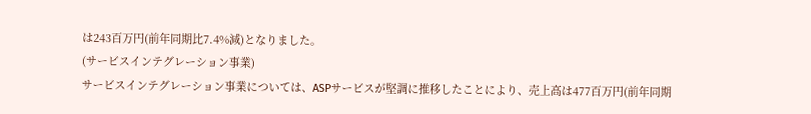は243百万円(前年同期比7.4%減)となりました。
(サービスインテグレーション事業)
サービスインテグレーション事業については、ASPサービスが堅調に推移したことにより、売上高は477百万円(前年同期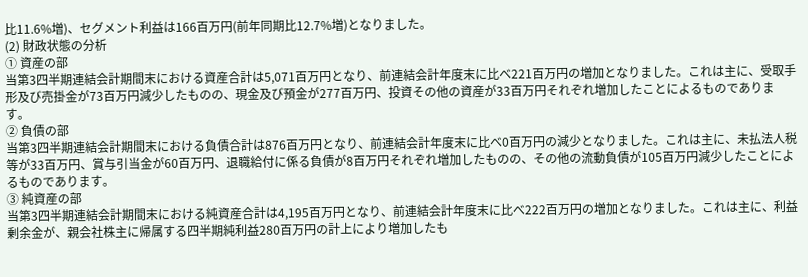比11.6%増)、セグメント利益は166百万円(前年同期比12.7%増)となりました。
(2) 財政状態の分析
① 資産の部
当第3四半期連結会計期間末における資産合計は5,071百万円となり、前連結会計年度末に比べ221百万円の増加となりました。これは主に、受取手形及び売掛金が73百万円減少したものの、現金及び預金が277百万円、投資その他の資産が33百万円それぞれ増加したことによるものであります。
② 負債の部
当第3四半期連結会計期間末における負債合計は876百万円となり、前連結会計年度末に比べ0百万円の減少となりました。これは主に、未払法人税等が33百万円、賞与引当金が60百万円、退職給付に係る負債が8百万円それぞれ増加したものの、その他の流動負債が105百万円減少したことによるものであります。
③ 純資産の部
当第3四半期連結会計期間末における純資産合計は4,195百万円となり、前連結会計年度末に比べ222百万円の増加となりました。これは主に、利益剰余金が、親会社株主に帰属する四半期純利益280百万円の計上により増加したも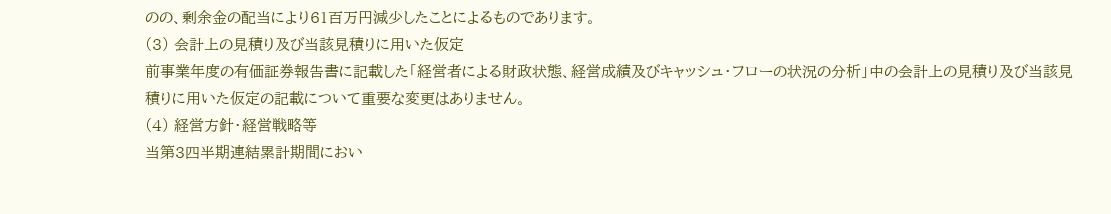のの、剰余金の配当により61百万円減少したことによるものであります。
(3) 会計上の見積り及び当該見積りに用いた仮定
前事業年度の有価証券報告書に記載した「経営者による財政状態、経営成績及びキャッシュ・フローの状況の分析」中の会計上の見積り及び当該見積りに用いた仮定の記載について重要な変更はありません。
(4) 経営方針・経営戦略等
当第3四半期連結累計期間におい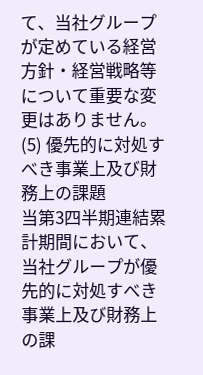て、当社グループが定めている経営方針・経営戦略等について重要な変更はありません。
(5) 優先的に対処すべき事業上及び財務上の課題
当第3四半期連結累計期間において、当社グループが優先的に対処すべき事業上及び財務上の課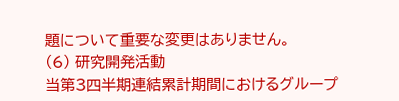題について重要な変更はありません。
(6) 研究開発活動
当第3四半期連結累計期間におけるグループ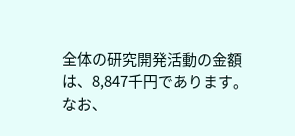全体の研究開発活動の金額は、8,847千円であります。
なお、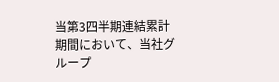当第3四半期連結累計期間において、当社グループ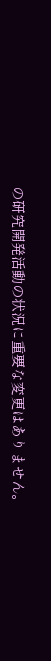の研究開発活動の状況に重要な変更はありません。